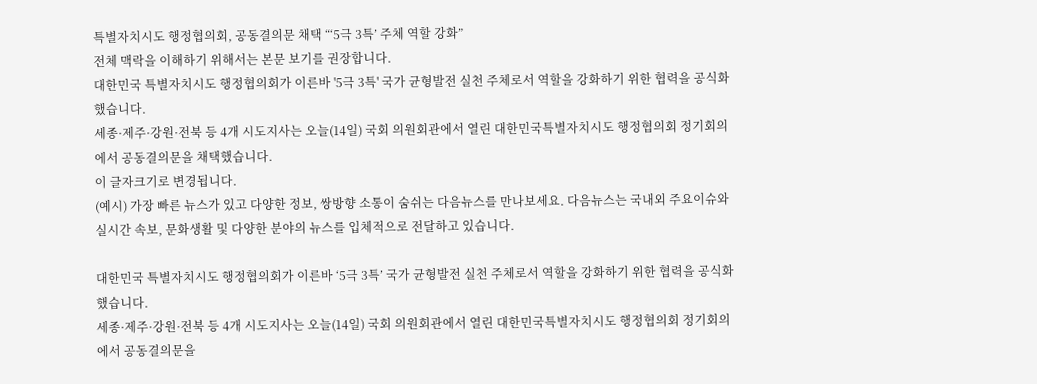특별자치시도 행정협의회, 공동결의문 채택 “‘5극 3특’ 주체 역할 강화”
전체 맥락을 이해하기 위해서는 본문 보기를 권장합니다.
대한민국 특별자치시도 행정협의회가 이른바 '5극 3특' 국가 균형발전 실천 주체로서 역할을 강화하기 위한 협력을 공식화했습니다.
세종·제주·강원·전북 등 4개 시도지사는 오늘(14일) 국회 의원회관에서 열린 대한민국특별자치시도 행정협의회 정기회의에서 공동결의문을 채택했습니다.
이 글자크기로 변경됩니다.
(예시) 가장 빠른 뉴스가 있고 다양한 정보, 쌍방향 소통이 숨쉬는 다음뉴스를 만나보세요. 다음뉴스는 국내외 주요이슈와 실시간 속보, 문화생활 및 다양한 분야의 뉴스를 입체적으로 전달하고 있습니다.

대한민국 특별자치시도 행정협의회가 이른바 ‘5극 3특’ 국가 균형발전 실천 주체로서 역할을 강화하기 위한 협력을 공식화했습니다.
세종·제주·강원·전북 등 4개 시도지사는 오늘(14일) 국회 의원회관에서 열린 대한민국특별자치시도 행정협의회 정기회의에서 공동결의문을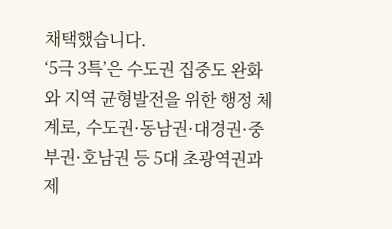채택했습니다.
‘5극 3특’은 수도권 집중도 완화와 지역 균형발전을 위한 행정 체계로, 수도권·동남권·대경권·중부권·호남권 등 5대 초광역권과 제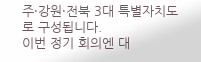주·강원·전북 3대 특별자치도로 구성됩니다.
이번 정기 회의엔 대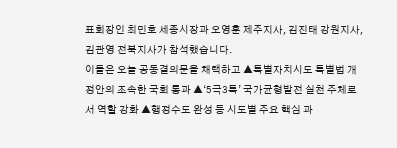표회장인 최민호 세종시장과 오영훈 제주지사, 김진태 강원지사, 김관영 전북지사가 참석했습니다.
이들은 오늘 공동결의문을 채택하고 ▲특별자치시도 특별법 개정안의 조속한 국회 통과 ▲‘5극3특’ 국가균형발전 실천 주체로서 역할 강화 ▲행정수도 완성 등 시도별 주요 핵심 과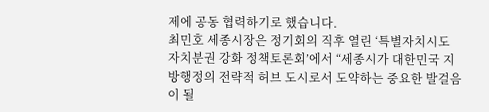제에 공동 협력하기로 했습니다.
최민호 세종시장은 정기회의 직후 열린 ‘특별자치시도 자치분권 강화 정책토론회’에서 “세종시가 대한민국 지방행정의 전략적 허브 도시로서 도약하는 중요한 발걸음이 될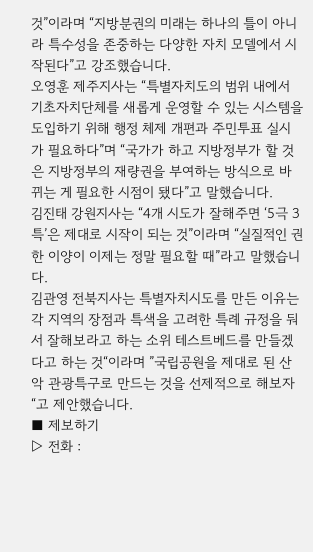것”이라며 “지방분권의 미래는 하나의 틀이 아니라 특수성을 존중하는 다양한 자치 모델에서 시작된다”고 강조했습니다.
오영훈 제주지사는 “특별자치도의 범위 내에서 기초자치단체를 새롭게 운영할 수 있는 시스템을 도입하기 위해 행정 체제 개편과 주민투표 실시가 필요하다”며 “국가가 하고 지방정부가 할 것은 지방정부의 재량권을 부여하는 방식으로 바뀌는 게 필요한 시점이 됐다”고 말했습니다.
김진태 강원지사는 “4개 시도가 잘해주면 ‘5극 3특’은 제대로 시작이 되는 것”이라며 “실질적인 권한 이양이 이제는 정말 필요할 때”라고 말했습니다.
김관영 전북지사는 특별자치시도를 만든 이유는 각 지역의 장점과 특색을 고려한 특례 규정을 둬서 잘해보라고 하는 소위 테스트베드를 만들겠다고 하는 것“이라며 ”국립공원을 제대로 된 산악 관광특구로 만드는 것을 선제적으로 해보자“고 제안했습니다.
■ 제보하기
▷ 전화 :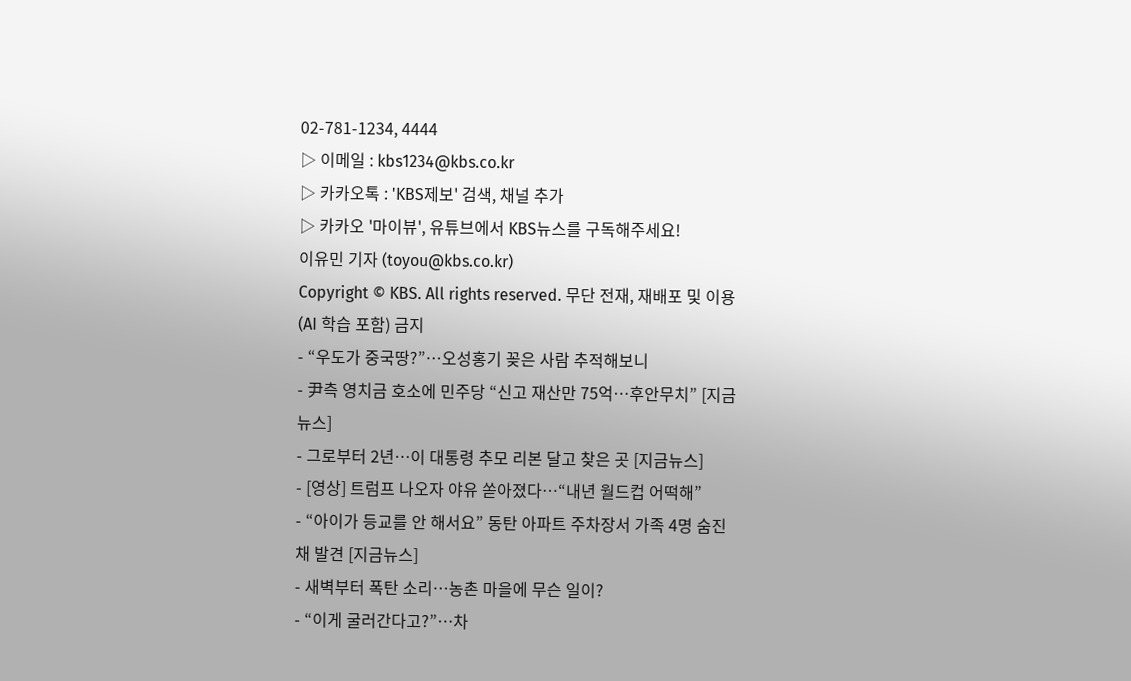02-781-1234, 4444
▷ 이메일 : kbs1234@kbs.co.kr
▷ 카카오톡 : 'KBS제보' 검색, 채널 추가
▷ 카카오 '마이뷰', 유튜브에서 KBS뉴스를 구독해주세요!
이유민 기자 (toyou@kbs.co.kr)
Copyright © KBS. All rights reserved. 무단 전재, 재배포 및 이용(AI 학습 포함) 금지
- “우도가 중국땅?”…오성홍기 꽂은 사람 추적해보니
- 尹측 영치금 호소에 민주당 “신고 재산만 75억…후안무치” [지금뉴스]
- 그로부터 2년…이 대통령 추모 리본 달고 찾은 곳 [지금뉴스]
- [영상] 트럼프 나오자 야유 쏟아졌다…“내년 월드컵 어떡해”
- “아이가 등교를 안 해서요” 동탄 아파트 주차장서 가족 4명 숨진 채 발견 [지금뉴스]
- 새벽부터 폭탄 소리…농촌 마을에 무슨 일이?
- “이게 굴러간다고?”…차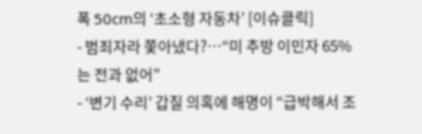폭 50cm의 ‘초소형 자동차’ [이슈클릭]
- 범죄자라 쫓아냈다?…“미 추방 이민자 65%는 전과 없어”
- ‘변기 수리’ 갑질 의혹에 해명이 “급박해서 조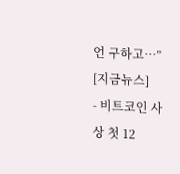언 구하고…” [지금뉴스]
- 비트코인 사상 첫 12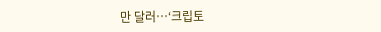만 달러…‘크립토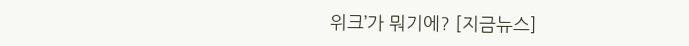위크’가 뭐기에? [지금뉴스]